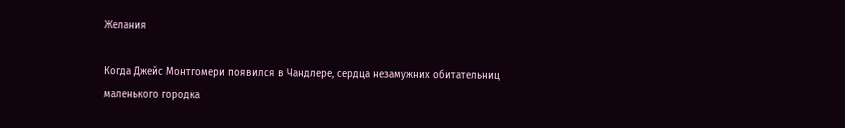Желания

Когда Джейс Монтгомери появился в Чандлере, сердца незамужних обитательниц маленького городка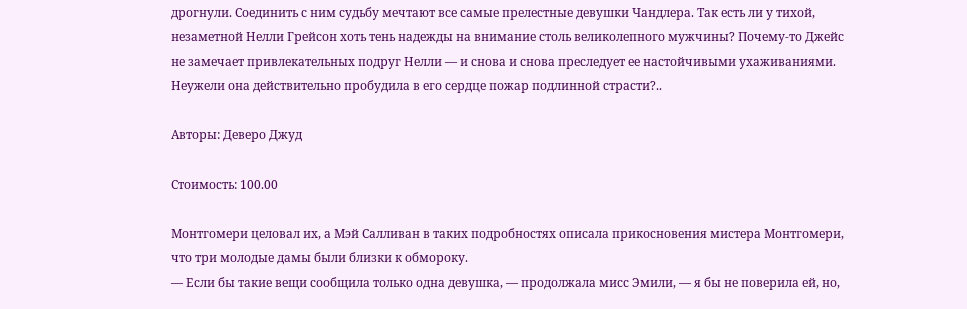дрогнули. Соединить с ним судьбу мечтают все самые прелестные девушки Чандлера. Так есть ли у тихой, незаметной Нелли Грейсон хоть тень надежды на внимание столь великолепного мужчины? Почему-то Джейс не замечает привлекательных подруг Нелли — и снова и снова преследует ее настойчивыми ухаживаниями. Неужели она действительно пробудила в его сердце пожар подлинной страсти?..

Авторы: Деверо Джуд

Стоимость: 100.00

Монтгомери целовал их, а Мэй Салливан в таких подробностях описала прикосновения мистера Монтгомери, что три молодые дамы были близки к обмороку.
— Если бы такие вещи сообщила только одна девушка, — продолжала мисс Эмили, — я бы не поверила ей, но,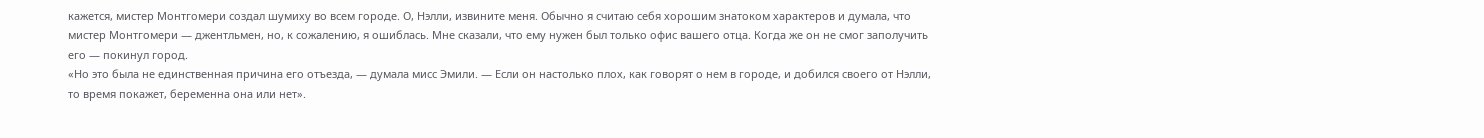кажется, мистер Монтгомери создал шумиху во всем городе. О, Нэлли, извините меня. Обычно я считаю себя хорошим знатоком характеров и думала, что мистер Монтгомери — джентльмен, но, к сожалению, я ошиблась. Мне сказали, что ему нужен был только офис вашего отца. Когда же он не смог заполучить его — покинул город.
«Но это была не единственная причина его отъезда, — думала мисс Эмили. — Если он настолько плох, как говорят о нем в городе, и добился своего от Нэлли, то время покажет, беременна она или нет».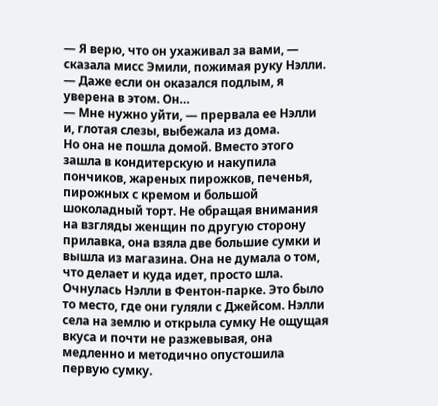— Я верю, что он ухаживал за вами, — сказала мисс Эмили, пожимая руку Нэлли. — Даже если он оказался подлым, я уверена в этом. Он…
— Мне нужно уйти, — прервала ее Нэлли и, глотая слезы, выбежала из дома.
Но она не пошла домой. Вместо этого зашла в кондитерскую и накупила пончиков, жареных пирожков, печенья, пирожных с кремом и большой шоколадный торт. Не обращая внимания на взгляды женщин по другую сторону прилавка, она взяла две большие сумки и вышла из магазина. Она не думала о том, что делает и куда идет, просто шла.
Очнулась Нэлли в Фентон-парке. Это было то место, где они гуляли с Джейсом. Нэлли села на землю и открыла сумку Не ощущая вкуса и почти не разжевывая, она медленно и методично опустошила первую сумку.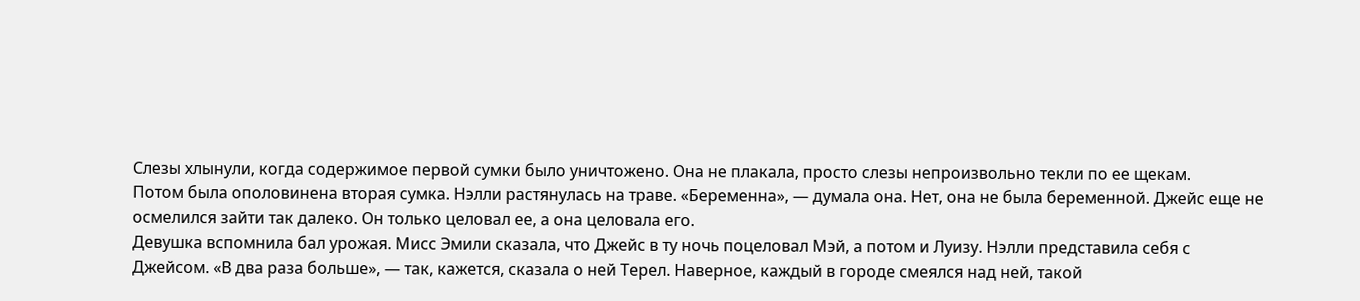Слезы хлынули, когда содержимое первой сумки было уничтожено. Она не плакала, просто слезы непроизвольно текли по ее щекам.
Потом была ополовинена вторая сумка. Нэлли растянулась на траве. «Беременна», — думала она. Нет, она не была беременной. Джейс еще не осмелился зайти так далеко. Он только целовал ее, а она целовала его.
Девушка вспомнила бал урожая. Мисс Эмили сказала, что Джейс в ту ночь поцеловал Мэй, а потом и Луизу. Нэлли представила себя с Джейсом. «В два раза больше», — так, кажется, сказала о ней Терел. Наверное, каждый в городе смеялся над ней, такой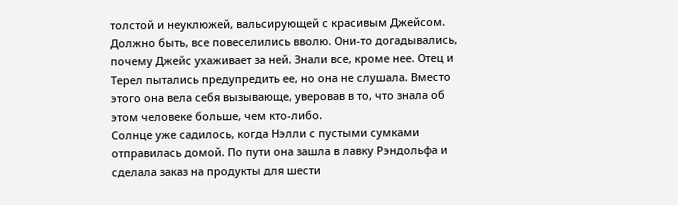толстой и неуклюжей, вальсирующей с красивым Джейсом. Должно быть, все повеселились вволю. Они-то догадывались, почему Джейс ухаживает за ней. Знали все, кроме нее. Отец и Терел пытались предупредить ее, но она не слушала. Вместо этого она вела себя вызывающе, уверовав в то, что знала об этом человеке больше, чем кто-либо.
Солнце уже садилось, когда Нэлли с пустыми сумками отправилась домой. По пути она зашла в лавку Рэндольфа и сделала заказ на продукты для шести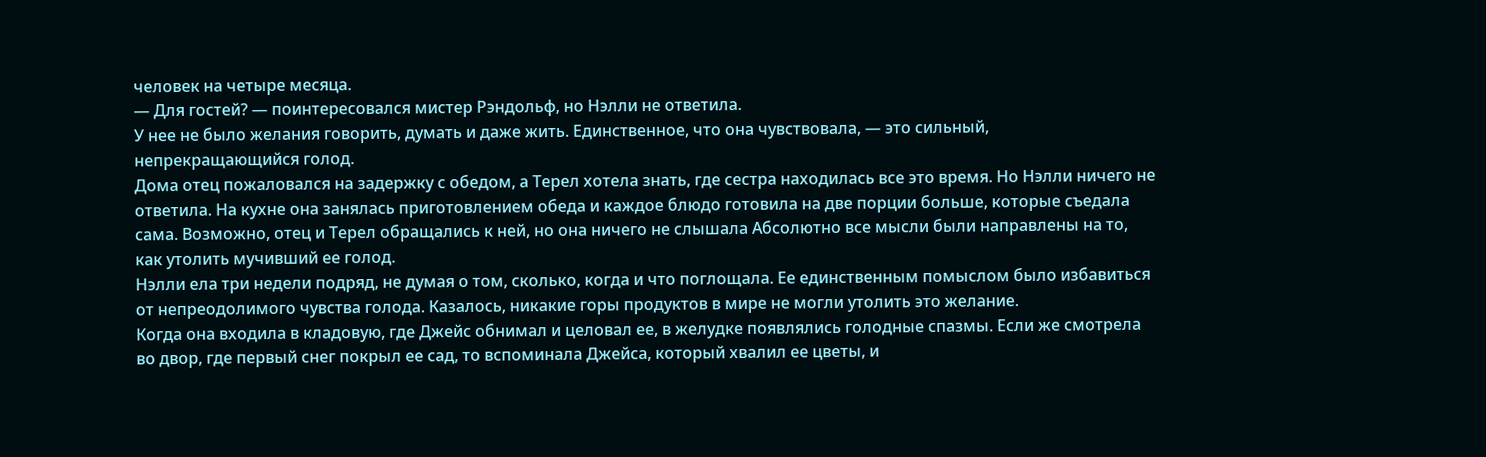человек на четыре месяца.
— Для гостей? — поинтересовался мистер Рэндольф, но Нэлли не ответила.
У нее не было желания говорить, думать и даже жить. Единственное, что она чувствовала, — это сильный, непрекращающийся голод.
Дома отец пожаловался на задержку с обедом, а Терел хотела знать, где сестра находилась все это время. Но Нэлли ничего не ответила. На кухне она занялась приготовлением обеда и каждое блюдо готовила на две порции больше, которые съедала сама. Возможно, отец и Терел обращались к ней, но она ничего не слышала Абсолютно все мысли были направлены на то, как утолить мучивший ее голод.
Нэлли ела три недели подряд, не думая о том, сколько, когда и что поглощала. Ее единственным помыслом было избавиться от непреодолимого чувства голода. Казалось, никакие горы продуктов в мире не могли утолить это желание.
Когда она входила в кладовую, где Джейс обнимал и целовал ее, в желудке появлялись голодные спазмы. Если же смотрела во двор, где первый снег покрыл ее сад, то вспоминала Джейса, который хвалил ее цветы, и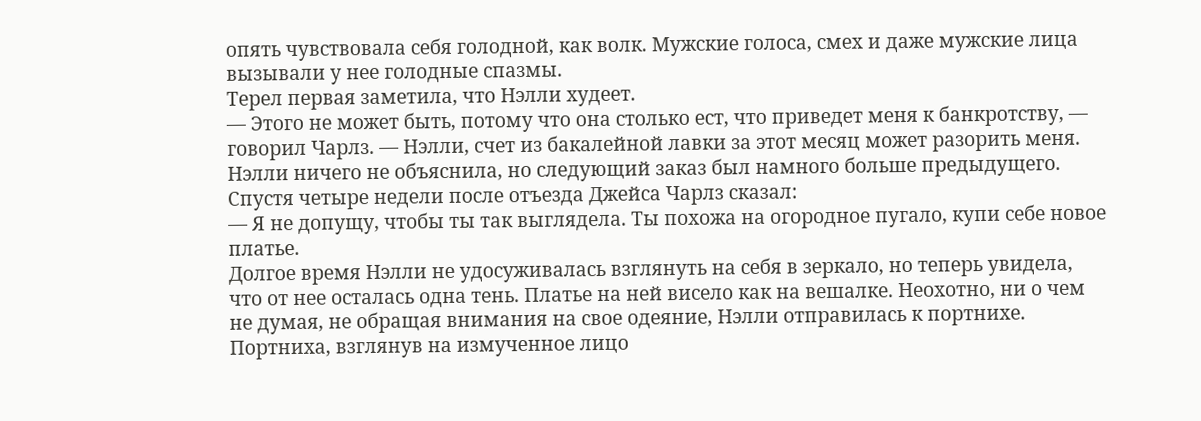опять чувствовала себя голодной, как волк. Мужские голоса, смех и даже мужские лица вызывали у нее голодные спазмы.
Терел первая заметила, что Нэлли худеет.
— Этого не может быть, потому что она столько ест, что приведет меня к банкротству, — говорил Чарлз. — Нэлли, счет из бакалейной лавки за этот месяц может разорить меня.
Нэлли ничего не объяснила, но следующий заказ был намного больше предыдущего.
Спустя четыре недели после отъезда Джейса Чарлз сказал:
— Я не допущу, чтобы ты так выглядела. Ты похожа на огородное пугало, купи себе новое платье.
Долгое время Нэлли не удосуживалась взглянуть на себя в зеркало, но теперь увидела, что от нее осталась одна тень. Платье на ней висело как на вешалке. Неохотно, ни о чем не думая, не обращая внимания на свое одеяние, Нэлли отправилась к портнихе.
Портниха, взглянув на измученное лицо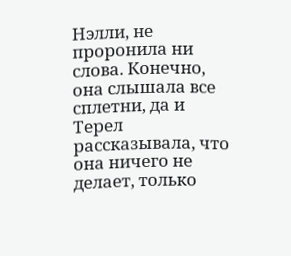Нэлли, не проронила ни слова. Конечно, она слышала все сплетни, да и Терел рассказывала, что она ничего не делает, только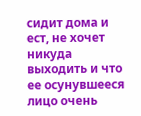сидит дома и ест, не хочет никуда выходить и что ее осунувшееся лицо очень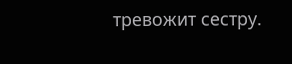тревожит сестру.